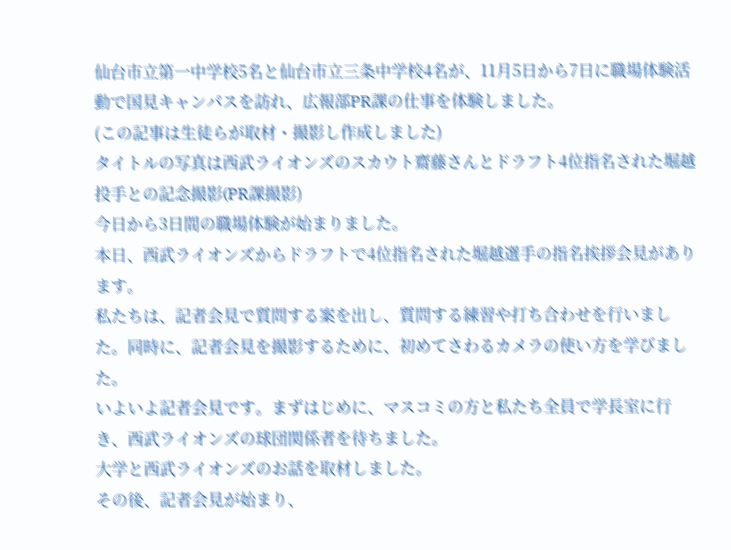仙台市立第一中学校5名と仙台市立三条中学校4名が、11月5日から7日に職場体験活動で国見キャンパスを訪れ、広報部PR課の仕事を体験しました。
(この記事は生徒らが取材・撮影し作成しました)
タイトルの写真は西武ライオンズのスカウト齋藤さんとドラフト4位指名された堀越投手との記念撮影(PR課撮影)
今日から3日間の職場体験が始まりました。
本日、西武ライオンズからドラフトで4位指名された堀越選手の指名挨拶会見があります。
私たちは、記者会見で質問する案を出し、質問する練習や打ち合わせを行いました。同時に、記者会見を撮影するために、初めてさわるカメラの使い方を学びました。
いよいよ記者会見です。まずはじめに、マスコミの方と私たち全員で学長室に行き、西武ライオンズの球団関係者を待ちました。
大学と西武ライオンズのお話を取材しました。
その後、記者会見が始まり、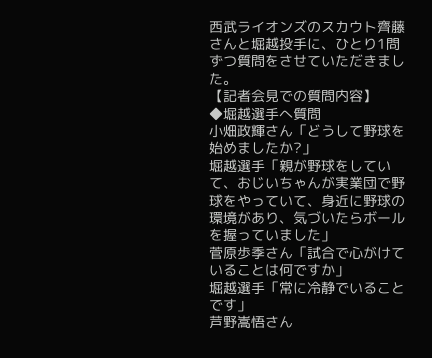西武ライオンズのスカウト齊藤さんと堀越投手に、ひとり1問ずつ質問をさせていただきました。
【記者会見での質問内容】
◆堀越選手へ質問
小畑政輝さん「どうして野球を始めましたか?」
堀越選手「親が野球をしていて、おじいちゃんが実業団で野球をやっていて、身近に野球の環境があり、気づいたらボールを握っていました」
菅原歩季さん「試合で心がけていることは何ですか」
堀越選手「常に冷静でいることです」
芦野嵩悟さん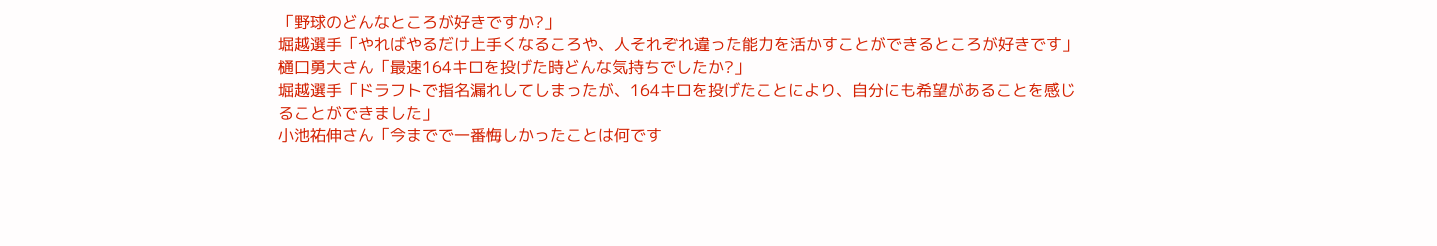「野球のどんなところが好きですか?」
堀越選手「やればやるだけ上手くなるころや、人それぞれ違った能力を活かすことができるところが好きです」
樋口勇大さん「最速164キロを投げた時どんな気持ちでしたか?」
堀越選手「ドラフトで指名漏れしてしまったが、164キロを投げたことにより、自分にも希望があることを感じることができました」
小池祐伸さん「今までで一番悔しかったことは何です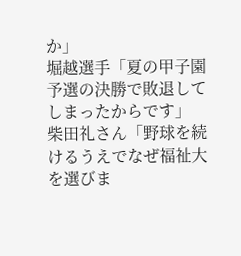か」
堀越選手「夏の甲子園予選の決勝で敗退してしまったからです」
柴田礼さん「野球を続けるうえでなぜ福祉大を選びま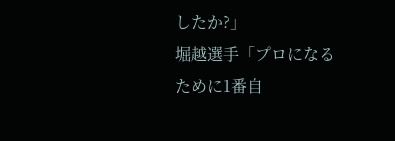したか?」
堀越選手「プロになるために1番自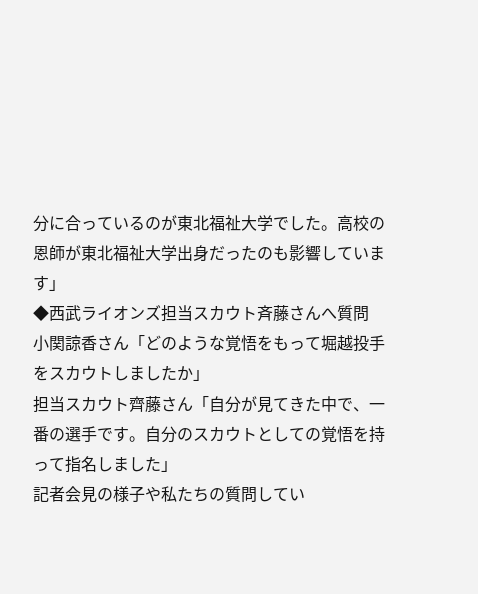分に合っているのが東北福祉大学でした。高校の恩師が東北福祉大学出身だったのも影響しています」
◆西武ライオンズ担当スカウト斉藤さんへ質問
小関諒香さん「どのような覚悟をもって堀越投手をスカウトしましたか」
担当スカウト齊藤さん「自分が見てきた中で、一番の選手です。自分のスカウトとしての覚悟を持って指名しました」
記者会見の様子や私たちの質問してい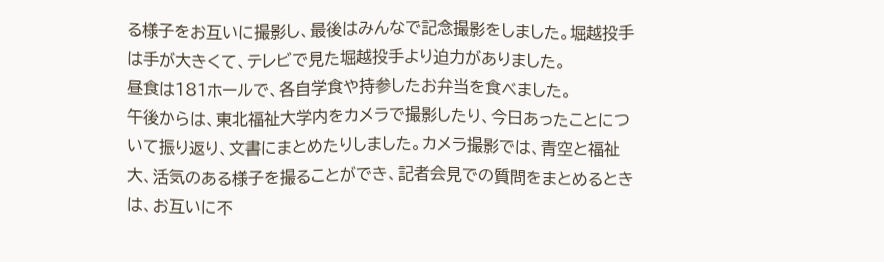る様子をお互いに撮影し、最後はみんなで記念撮影をしました。堀越投手は手が大きくて、テレビで見た堀越投手より迫力がありました。
昼食は181ホールで、各自学食や持参したお弁当を食べました。
午後からは、東北福祉大学内をカメラで撮影したり、今日あったことについて振り返り、文書にまとめたりしました。カメラ撮影では、青空と福祉大、活気のある様子を撮ることができ、記者会見での質問をまとめるときは、お互いに不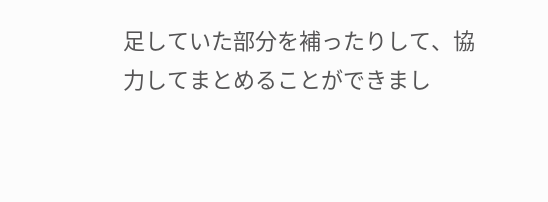足していた部分を補ったりして、協力してまとめることができまし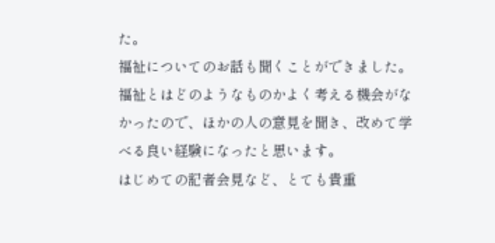た。
福祉についてのお話も聞くことができました。福祉とはどのようなものかよく考える機会がなかったので、ほかの人の意見を聞き、改めて学べる良い経験になったと思います。
はじめての記者会見など、とても貴重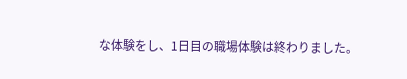な体験をし、1日目の職場体験は終わりました。